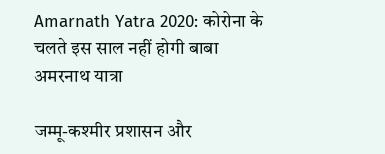Amarnath Yatra 2020: कोरोना के चलते इस साल नहीं होगी बाबा अमरनाथ यात्रा

जम्मू-कश्मीर प्रशासन और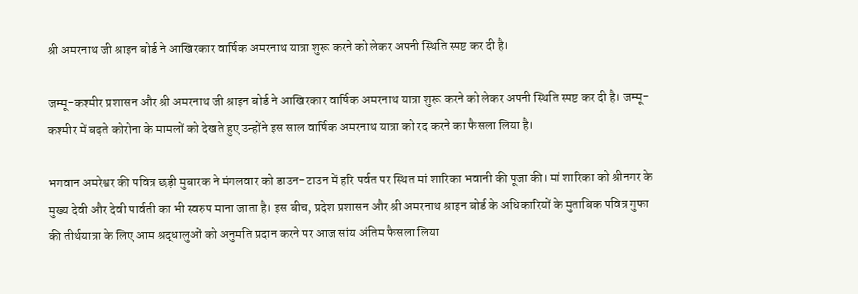श्री अमरनाथ जी श्राइन बोर्ड ने आखिरकार वार्षिक अमरनाथ यात्रा शुरू करने को लेकर अपनी स्थिति स्पष्ट कर दी है।

जम्मू-कश्मीर प्रशासन और श्री अमरनाथ जी श्राइन बोर्ड ने आखिरकार वार्षिक अमरनाथ यात्रा शुरू करने को लेकर अपनी स्थिति स्पष्ट कर दी है। जम्मू-कश्मीर में बढ़ते कोरोना के मामलों को देखते हुए उन्होंने इस साल वार्षिक अमरनाथ यात्रा को रद करने का फैसला लिया है।

भगवान अमरेश्वर की पवित्र छड़ी मुबारक ने मंगलवार को डाउन-टाउन में हरि पर्वत पर स्थित मां शारिका भवानी की पूजा की। मां शारिका को श्रीनगर के मुख्य देवी और देवी पार्वती का भी स्वरुप माना जाता है। इस बीच, प्रदेश प्रशासन और श्री अमरनाथ श्राइन बोर्ड के अधिकारियों के मुताबिक पवित्र गुफा की तीर्थयात्रा के लिए आम श्रद्धालुओं को अनुमति प्रदान करने पर आज सांय अंतिम फैसला लिया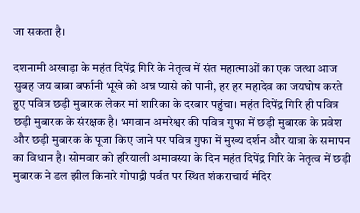जा सकता है।

दशनामी अखाड़ा के महंत दिपेंद्र गिरि के नेतृत्व में संत महात्माओं का एक जत्था आज सुबह जय बाबा बर्फानी भूखे को अन्न प्यासे को पानी, हर हर महादेव का जयघोष करते हुए पवित्र छड़ी मुबारक लेकर मां शारिका के दरबार पहुंचा। महंत दिपेंद्र गिरि ही पवित्र छड़ी मुबारक के संरक्षक है। भगवान अमरेश्वर की पवित्र गुफा में छड़ी मुबारक के प्रवेश और छड़ी मुबारक के पूजा किए जाने पर पवित्र गुफा में मुख्य दर्शन और यात्रा के समापन का विधान है। सोमवार को हरियाली अमावस्या के दिन महंत दिपेंद्र गिरि के नेतृत्व में छड़ी मुबारक ने डल झील किनारे गोपाद्री पर्वत पर स्थित शंकराचार्य मंदिर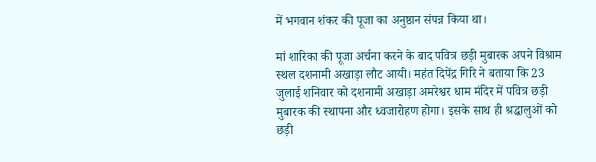में भगवान शंकर की पूजा का अनुष्ठान संपन्न किया था।

मां शारिका की पूजा अर्चना करने के बाद पवित्र छड़ी मुबारक अपने विश्राम स्थल दशनामी अखाड़ा लौट आयी। महंत दिपेंद्र गिरि ने बताया कि 23 जुलाई शनिवार को दशनामी अखाड़ा अमरेश्वर धाम मंदिर में पवित्र छड़ी मुबारक की स्थापना और ध्वजारोहण होगा। इसके साथ ही श्रद्धालुओं को छड़ी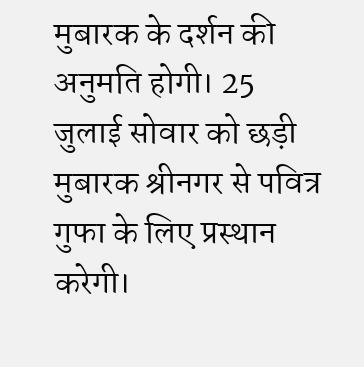मुबारक के दर्शन की अनुमति होगी। 25 जुलाई सोवार को छड़ी मुबारक श्रीनगर से पवित्र गुफा के लिए प्रस्थान करेगी।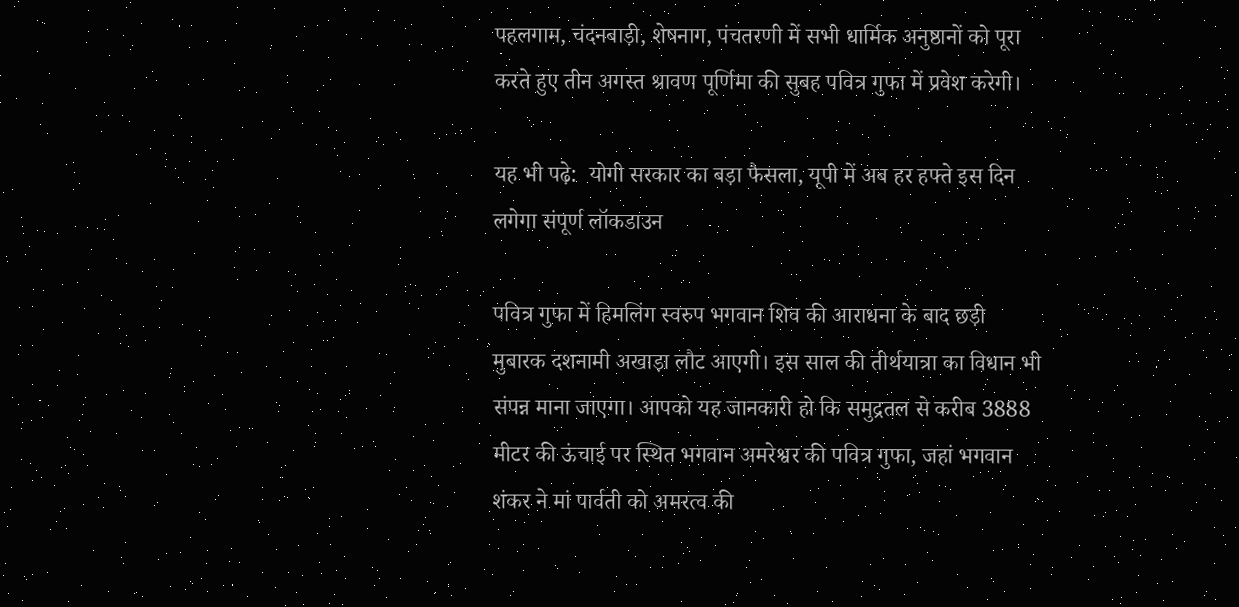पहलगाम, चंदनबाड़ी, शेषनाग, पंचतरणी में सभी धार्मिक अनुष्ठानों को पूरा करते हुए तीन अगस्त श्रावण पूर्णिमा की सुबह पवित्र गुफा में प्रवेश करेगी।

यह भी पढ़े:  योगी सरकार का बड़ा फैसला, यूपी में अब हर हफ्ते इस दिन लगेगा संपूर्ण लॉकडाउन

पवित्र गुफा में हिमलिंग स्वरुप भगवान शिव की आराधना के बाद छड़ी मुबारक दशनामी अखाड़ा लौट आएगी। इस साल की तीर्थयात्रा का विधान भी संपन्न माना जाएगा। आपको यह जानकारी हो कि समुद्रतल से करीब 3888 मीटर की ऊंचाई पर स्थित भगवान अमरेश्वर की पवित्र गुफा, जहां भगवान शंकर ने मां पार्वती को अमरत्व की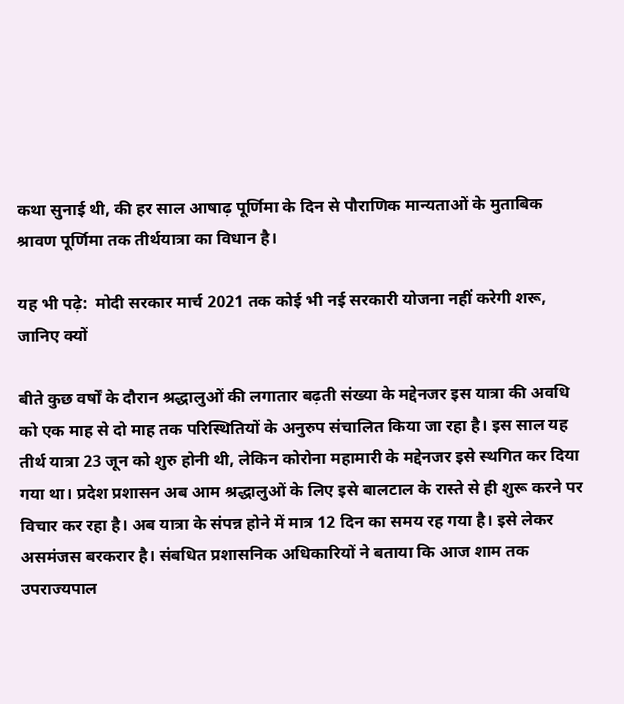कथा सुनाई थी, की हर साल आषाढ़ पूर्णिमा के दिन से पौराणिक मान्यताओं के मुताबिक श्रावण पूर्णिमा तक तीर्थयात्रा का विधान है।

यह भी पढ़े:  मोदी सरकार मार्च 2021 तक कोई भी नई सरकारी योजना नहीं करेगी शरू, जानिए क्यों

बीते कुछ वर्षों के दौरान श्रद्धालुओं की लगातार बढ़ती संख्या के मद्देनजर इस यात्रा की अवधि को एक माह से दो माह तक परिस्थितियों के अनुरुप संचालित किया जा रहा है। इस साल यह तीर्थ यात्रा 23 जून को शुरु होनी थी, लेकिन कोरोना महामारी के मद्देनजर इसे स्थगित कर दिया गया था। प्रदेश प्रशासन अब आम श्रद्धालुओं के लिए इसे बालटाल के रास्ते से ही शुरू करने पर विचार कर रहा है। अब यात्रा के संपन्न होने में मात्र 12 दिन का समय रह गया है। इसे लेकर असमंजस बरकरार है। संबधित प्रशासनिक अधिकारियों ने बताया कि आज शाम तक उपराज्यपाल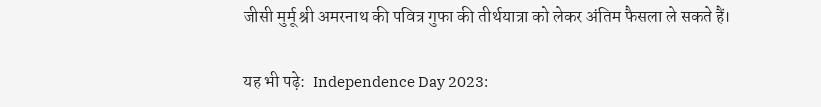जीसी मुर्मू श्री अमरनाथ की पवित्र गुफा की तीर्थयात्रा को लेकर अंतिम फैसला ले सकते हैं।

यह भी पढ़े:  Independence Day 2023: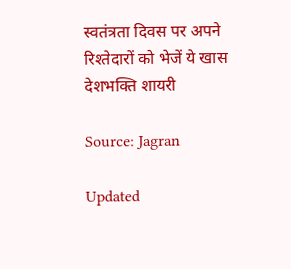स्वतंत्रता दिवस पर अपने रिश्तेदारों को भेजें ये खास देशभक्ति शायरी

Source: Jagran

Updated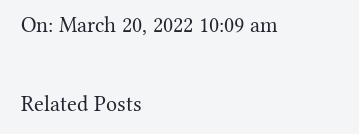On: March 20, 2022 10:09 am

Related Posts